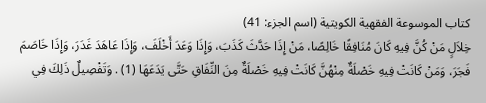كتاب الموسوعة الفقهية الكويتية (اسم الجزء: 41)
خِلاَلٍ مَنْ كُنَّ فِيهِ كَانَ مُنَافِقًا خَالِصًا، مَنْ إِذَا حَدَّثَ كَذَبَ، وَإِذَا وَعَدَ أَخْلَفَ، وَإِذَا عَاهَدَ غَدَرَ، وَإِذَا خَاصَمَ فَجَرَ، وَمَنْ كَانَتْ فِيهِ خَصْلَةٌ مِنْهُنَّ كَانَتْ فِيهِ خَصْلَةٌ مِنَ النِّفَاقِ حَتَّى يَدَعَهَا (1) . وَتَفْصِيلٌ ذَلِكَ فِي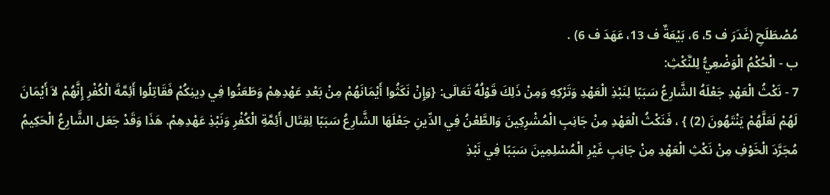مُصْطَلَحِ (غَدَرَ ف 5، 6، بَيْعَةٌ ف 13، عَهَدَ ف 6) .
ب - الْحُكْمُ الْوَضْعِيُّ لِلنَّكْثِ:
7 - نَكْثُ الْعَهْدِ جَعْلَهُ الشَّارِعُ سَبَبًا لِنَبْذِ الْعَهْدِ وَتَرْكِهِ وَمِنْ ذَلِكَ قَوْلُهُ تَعَالَى: {وَإِنْ نَكَثُوا أَيْمَانَهُمْ مِنْ بَعْدِ عَهْدِهِمْ وَطَعَنُوا فِي دِينِكُمْ فَقَاتِلُوا أَئِمَّةَ الْكُفْرِ إِنَّهُمْ لاَ أَيْمَانَ لَهُمْ لَعَلَّهُمْ يَنْتَهُونَ (2) } ، فَنَكْثُ الْعَهْدِ مِنْ جَانِبِ الْمُشْرِكِينَ وَالطَّعْنُ فِي الدِّينِ جَعْلَهَا الشَّارِعُ سَبَبًا لِقِتَال أَئِمَّةِ الْكُفْرِ وَنَبْذِ عَهْدِهِمْ. هَذَا وَقَدْ جَعَل الشَّارِعُ الْحَكِيمُ مُجَرَّدَ الْخَوْفِ مِنْ نَكْثِ الْعَهْدِ مِنْ جَانِبِ غَيْرِ الْمُسْلِمِينَ سَبَبًا فِي نَبْذِ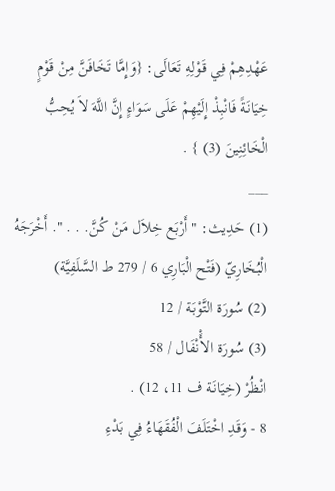عَهْدِهِمْ فِي قَوْلِهِ تَعَالَى: {وَإِمَّا تَخَافَنَّ مِنْ قَوْمٍ خِيَانَةً فَانْبِذْ إِلَيْهِمْ عَلَى سَوَاءٍ إِنَّ اللَّهَ لاَ يُحِبُّ الْخَائِنِينَ (3) } .
___
(1) حَدِيث: " أَرْبَع خِلاَل مَنْ كُنَّ. . . ". أَخْرَجَهُ الْبُخَارِيّ (فَتْح الْبَارِي 6 / 279 ط السَّلَفِيَّة)
(2) سُورَة التَّوْبَة / 12
(3) سُورَة الأَْنْفَال / 58
انْظُرْ (خِيَانَة ف 11، 12) .
8 - وَقَدِ اخْتَلَفَ الْفُقَهَاءُ فِي بَدْءِ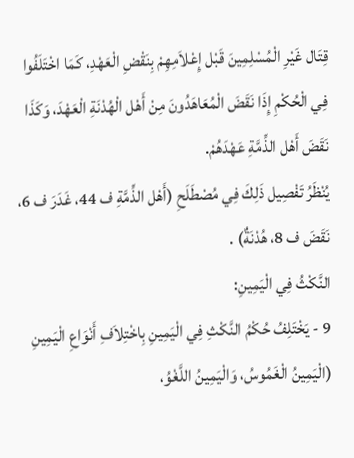قِتَال غَيْرِ الْمُسْلِمِينَ قَبْل إِعْلاَمِهِمْ بِنَقْضِ الْعَهْدِ، كَمَا اخْتَلَفُوا فِي الْحُكْمِ إِذَا نَقَضَ الْمُعَاهَدُونَ مِنْ أَهْل الْهُدْنَةِ الْعَهْدَ، وَكَذَا نَقَضَ أَهْل الذِّمَّةِ عَهْدَهُمْ.
يُنْظَرُ تَفْصِيل ذَلِكَ فِي مُصْطَلَحِ (أَهْل الذِّمَّةِ ف 44، غَدَرَ ف 6، نَقَضَ ف 8، هُدْنَةٌ) .
النَّكْثُ فِي الْيَمِينِ:
9 - يَخْتَلِفُ حُكْمُ النَّكْثِ فِي الْيَمِينِ بِاخْتِلاَفِ أَنْوَاعِ الْيَمِينِ (الْيَمِينُ الْغَمُوسُ، وَالْيَمِينُ اللَّغْوُ،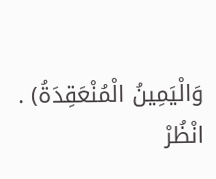وَالْيَمِينُ الْمُنْعَقِدَةُ) .
انْظُرْ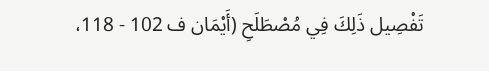تَفْصِيل ذَلِكَ فِي مُصْطَلَحِ (أَيْمَان ف 102 - 118،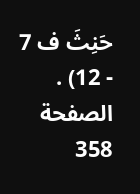حَنِثَ ف 7 - 12) .
الصفحة 358